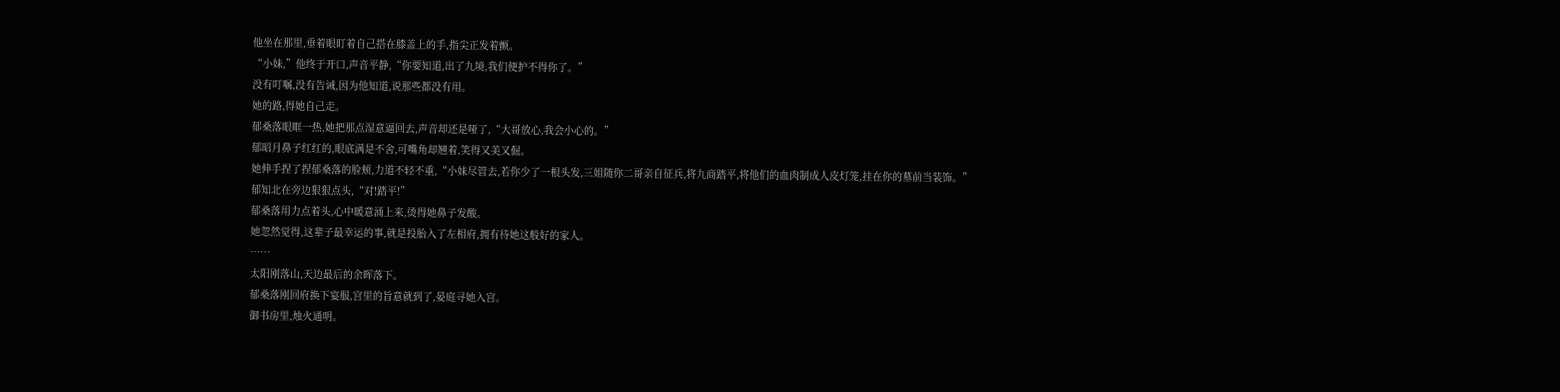他坐在那里,垂着眼盯着自己搭在膝盖上的手,指尖正发着颤。
“小妹,”他终于开口,声音平静,“你要知道,出了九境,我们便护不得你了。”
没有叮嘱,没有告诫,因为他知道,说那些都没有用。
她的路,得她自己走。
郁桑落眼眶一热,她把那点湿意逼回去,声音却还是哑了,“大哥放心,我会小心的。”
郁昭月鼻子红红的,眼底满是不舍,可嘴角却翘着,笑得又美又倔。
她伸手捏了捏郁桑落的脸颊,力道不轻不重,“小妹尽管去,若你少了一根头发,三姐随你二哥亲自征兵,将九商踏平,将他们的血肉制成人皮灯笼,挂在你的墓前当装饰。”
郁知北在旁边狠狠点头,“对!踏平!”
郁桑落用力点着头,心中暖意涌上来,烫得她鼻子发酸。
她忽然觉得,这辈子最幸运的事,就是投胎入了左相府,拥有待她这般好的家人。
……
太阳刚落山,天边最后的余晖落下。
郁桑落刚回府换下宴服,宫里的旨意就到了,晏庭寻她入宫。
御书房里,烛火通明。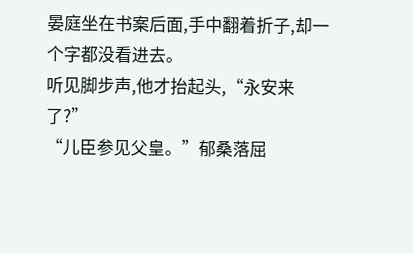晏庭坐在书案后面,手中翻着折子,却一个字都没看进去。
听见脚步声,他才抬起头,“永安来了?”
“儿臣参见父皇。”郁桑落屈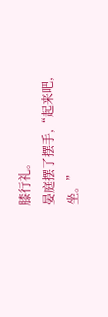膝行礼。
晏庭摆了摆手,“起来吧,坐。”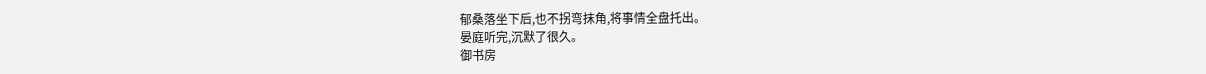郁桑落坐下后,也不拐弯抹角,将事情全盘托出。
晏庭听完,沉默了很久。
御书房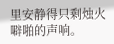里安静得只剩烛火噼啪的声响。